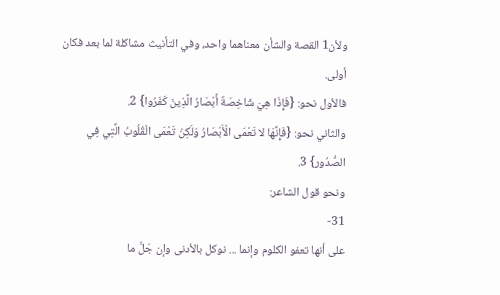ولأن1 القصة والشأن معناهما واحد، وفي التأنيث مشاكلة لما بعد فكان أولى.
فالأول نحو: {فَإِذَا هِيَ شَاخِصَةٌ أَبْصَارُ الَّذِينَ كَفَرُوا} 2.
والثاني نحو: {فَإِنَّهَا لا تَعْمَى الْأَبْصَارُ وَلَكِنْ تَعْمَى الْقُلُوبُ الَّتِي فِي الصُّدُور} 3.
ونحو قول الشاعر:
31-
على أنها تعفو الكلوم وإنما ... نوكل بالأدنى وإن جَلَّ ما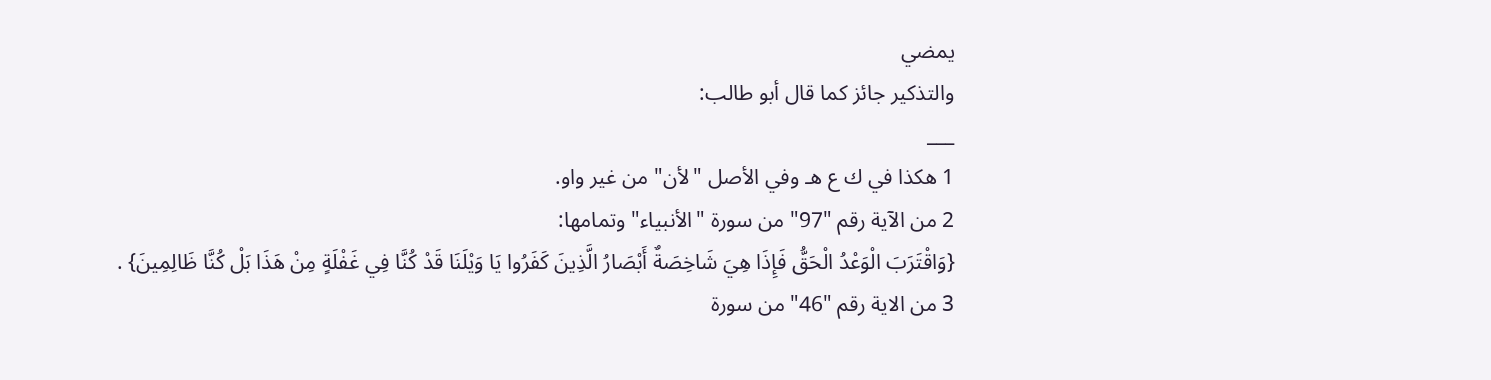يمضي
والتذكير جائز كما قال أبو طالب:
___
1 هكذا في ك ع هـ وفي الأصل "لأن" من غير واو.
2 من الآية رقم "97" من سورة "الأنبياء" وتمامها:
{وَاقْتَرَبَ الْوَعْدُ الْحَقُّ فَإِذَا هِيَ شَاخِصَةٌ أَبْصَارُ الَّذِينَ كَفَرُوا يَا وَيْلَنَا قَدْ كُنَّا فِي غَفْلَةٍ مِنْ هَذَا بَلْ كُنَّا ظَالِمِينَ} .
3 من الاية رقم "46" من سورة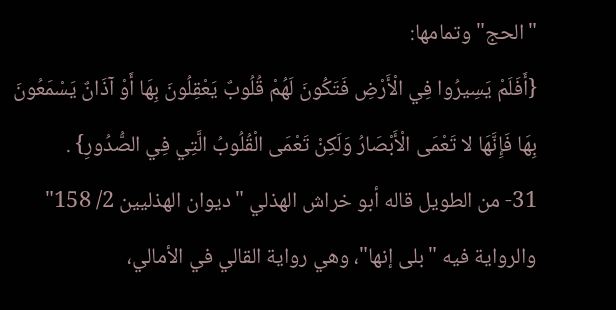"الحج" وتمامها:
{أَفَلَمْ يَسِيرُوا فِي الْأَرْضِ فَتَكُونَ لَهُمْ قُلُوبٌ يَعْقِلُونَ بِهَا أَوْ آذَانٌ يَسْمَعُونَ بِهَا فَإِنَّهَا لا تَعْمَى الْأَبْصَارُ وَلَكِنْ تَعْمَى الْقُلُوبُ الَّتِي فِي الصُّدُورِ} .
31- من الطويل قاله أبو خراش الهذلي "ديوان الهذليين 2/ 158" والرواية فيه "بلى إنها"، وهي رواية القالي في الأمالي،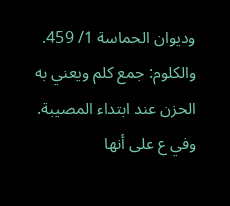وديوان الحماسة 1/ 459.
والكلوم: جمع كلم ويعني به الحزن عند ابتداء المصيبة.
وفي ع على أنها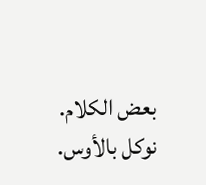بعض الكلام. نوكل بالأوس.